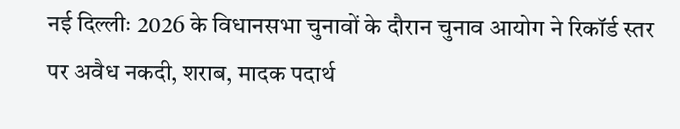नई दिल्लीः 2026 के विधानसभा चुनावों के दौरान चुनाव आयोग ने रिकॉर्ड स्तर पर अवैध नकदी, शराब, मादक पदार्थ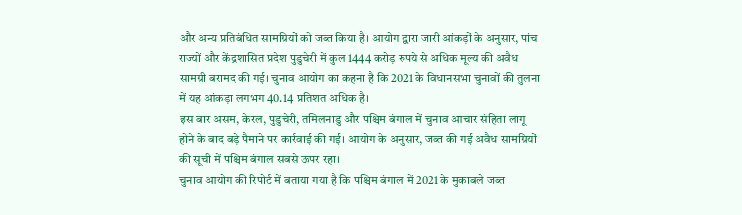और अन्य प्रतिबंधित सामग्रियों को जब्त किया है। आयोग द्वारा जारी आंकड़ों के अनुसार, पांच राज्यों और केंद्रशासित प्रदेश पुडुचेरी में कुल 1444 करोड़ रुपये से अधिक मूल्य की अवैध सामग्री बरामद की गई। चुनाव आयोग का कहना है कि 2021 के विधानसभा चुनावों की तुलना में यह आंकड़ा लगभग 40.14 प्रतिशत अधिक है।
इस बार असम, केरल, पुडुचेरी, तमिलनाडु और पश्चिम बंगाल में चुनाव आचार संहिता लागू होने के बाद बड़े पैमाने पर कार्रवाई की गई। आयोग के अनुसार, जब्त की गई अवैध सामग्रियों की सूची में पश्चिम बंगाल सबसे ऊपर रहा।
चुनाव आयोग की रिपोर्ट में बताया गया है कि पश्चिम बंगाल में 2021 के मुकाबले जब्त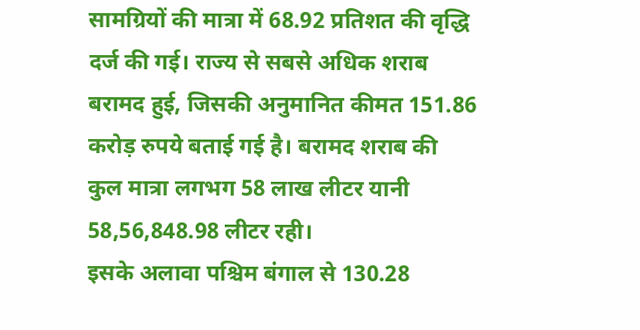सामग्रियों की मात्रा में 68.92 प्रतिशत की वृद्धि दर्ज की गई। राज्य से सबसे अधिक शराब बरामद हुई, जिसकी अनुमानित कीमत 151.86 करोड़ रुपये बताई गई है। बरामद शराब की कुल मात्रा लगभग 58 लाख लीटर यानी 58,56,848.98 लीटर रही।
इसके अलावा पश्चिम बंगाल से 130.28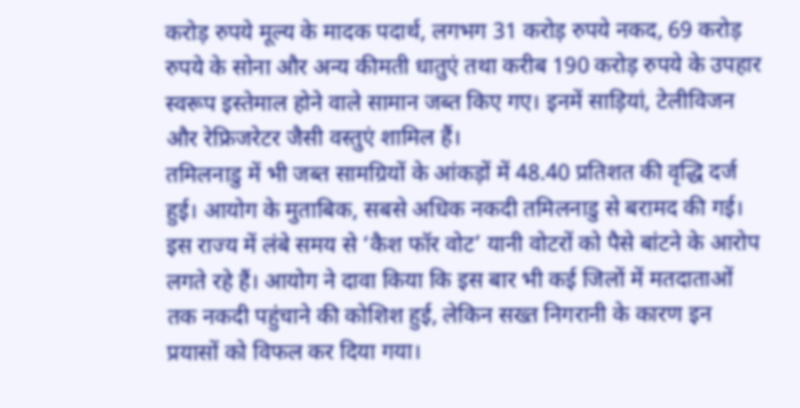करोड़ रुपये मूल्य के मादक पदार्थ, लगभग 31 करोड़ रुपये नकद, 69 करोड़ रुपये के सोना और अन्य कीमती धातुएं तथा करीब 190 करोड़ रुपये के उपहार स्वरूप इस्तेमाल होने वाले सामान जब्त किए गए। इनमें साड़ियां, टेलीविजन और रेफ्रिजरेटर जैसी वस्तुएं शामिल हैं।
तमिलनाडु में भी जब्त सामग्रियों के आंकड़ों में 48.40 प्रतिशत की वृद्धि दर्ज हुई। आयोग के मुताबिक, सबसे अधिक नकदी तमिलनाडु से बरामद की गई। इस राज्य में लंबे समय से ‘कैश फॉर वोट’ यानी वोटरों को पैसे बांटने के आरोप लगते रहे हैं। आयोग ने दावा किया कि इस बार भी कई जिलों में मतदाताओं तक नकदी पहुंचाने की कोशिश हुई, लेकिन सख्त निगरानी के कारण इन प्रयासों को विफल कर दिया गया।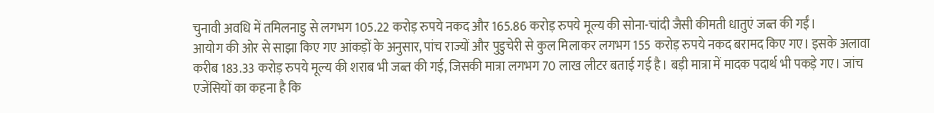चुनावी अवधि में तमिलनाडु से लगभग 105.22 करोड़ रुपये नकद और 165.86 करोड़ रुपये मूल्य की सोना-चांदी जैसी कीमती धातुएं जब्त की गईं।
आयोग की ओर से साझा किए गए आंकड़ों के अनुसार, पांच राज्यों और पुडुचेरी से कुल मिलाकर लगभग 155 करोड़ रुपये नकद बरामद किए गए। इसके अलावा करीब 183.33 करोड़ रुपये मूल्य की शराब भी जब्त की गई, जिसकी मात्रा लगभग 70 लाख लीटर बताई गई है। बड़ी मात्रा में मादक पदार्थ भी पकड़े गए। जांच एजेंसियों का कहना है कि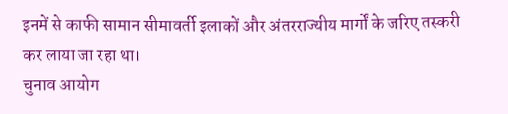इनमें से काफी सामान सीमावर्ती इलाकों और अंतरराज्यीय मार्गों के जरिए तस्करी कर लाया जा रहा था।
चुनाव आयोग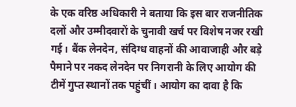के एक वरिष्ठ अधिकारी ने बताया कि इस बार राजनीतिक दलों और उम्मीदवारों के चुनावी खर्च पर विशेष नजर रखी गई। बैंक लेनदेन, संदिग्ध वाहनों की आवाजाही और बड़े पैमाने पर नकद लेनदेन पर निगरानी के लिए आयोग की टीमें गुप्त स्थानों तक पहुंचीं। आयोग का दावा है कि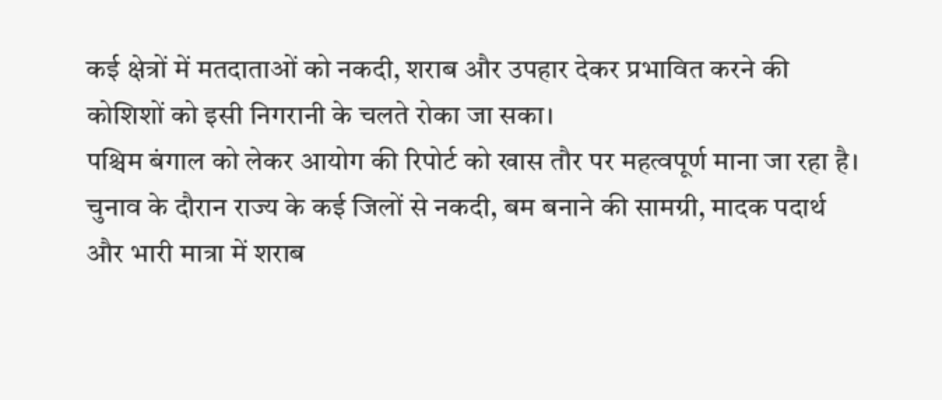कई क्षेत्रों में मतदाताओं को नकदी, शराब और उपहार देकर प्रभावित करने की कोशिशों को इसी निगरानी के चलते रोका जा सका।
पश्चिम बंगाल को लेकर आयोग की रिपोर्ट को खास तौर पर महत्वपूर्ण माना जा रहा है। चुनाव के दौरान राज्य के कई जिलों से नकदी, बम बनाने की सामग्री, मादक पदार्थ और भारी मात्रा में शराब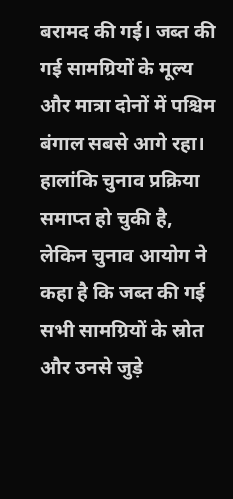बरामद की गई। जब्त की गई सामग्रियों के मूल्य और मात्रा दोनों में पश्चिम बंगाल सबसे आगे रहा।
हालांकि चुनाव प्रक्रिया समाप्त हो चुकी है, लेकिन चुनाव आयोग ने कहा है कि जब्त की गई सभी सामग्रियों के स्रोत और उनसे जुड़े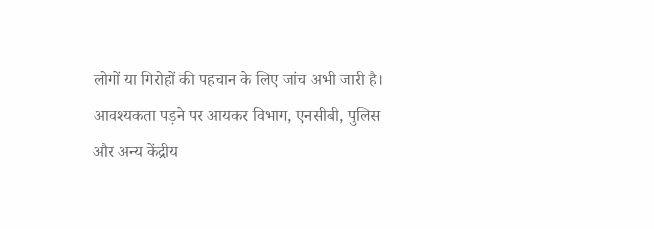लोगों या गिरोहों की पहचान के लिए जांच अभी जारी है। आवश्यकता पड़ने पर आयकर विभाग, एनसीबी, पुलिस और अन्य केंद्रीय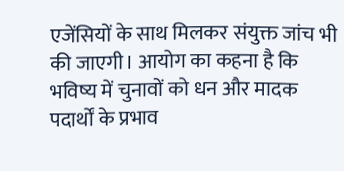एजेंसियों के साथ मिलकर संयुक्त जांच भी की जाएगी। आयोग का कहना है कि भविष्य में चुनावों को धन और मादक पदार्थों के प्रभाव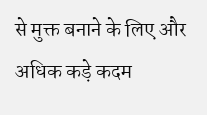से मुक्त बनाने के लिए और अधिक कड़े कदम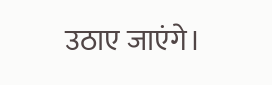उठाए जाएंगे।